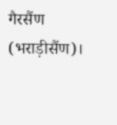गैरसैंण (भराड़ीसैंण)।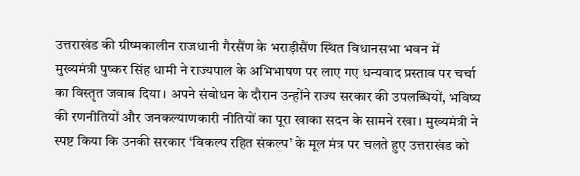उत्तराखंड की ग्रीष्मकालीन राजधानी गैरसैंण के भराड़ीसैंण स्थित विधानसभा भवन में मुख्यमंत्री पुष्कर सिंह धामी ने राज्यपाल के अभिभाषण पर लाए गए धन्यवाद प्रस्ताव पर चर्चा का विस्तृत जवाब दिया। अपने संबोधन के दौरान उन्होंने राज्य सरकार की उपलब्धियों, भविष्य की रणनीतियों और जनकल्याणकारी नीतियों का पूरा खाका सदन के सामने रखा। मुख्यमंत्री ने स्पष्ट किया कि उनकी सरकार ‘विकल्प रहित संकल्प’ के मूल मंत्र पर चलते हुए उत्तराखंड को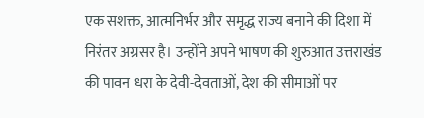एक सशक्त, आत्मनिर्भर और समृद्ध राज्य बनाने की दिशा में निरंतर अग्रसर है। उन्होंने अपने भाषण की शुरुआत उत्तराखंड की पावन धरा के देवी-देवताओं, देश की सीमाओं पर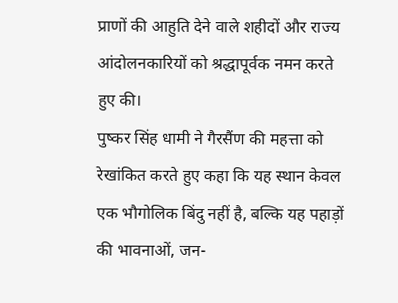प्राणों की आहुति देने वाले शहीदों और राज्य आंदोलनकारियों को श्रद्धापूर्वक नमन करते हुए की।
पुष्कर सिंह धामी ने गैरसैंण की महत्ता को रेखांकित करते हुए कहा कि यह स्थान केवल एक भौगोलिक बिंदु नहीं है, बल्कि यह पहाड़ों की भावनाओं, जन-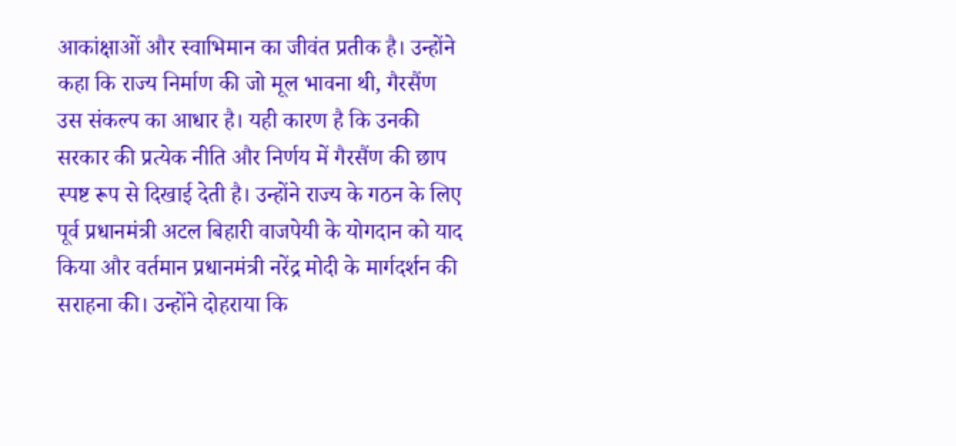आकांक्षाओं और स्वाभिमान का जीवंत प्रतीक है। उन्होंने कहा कि राज्य निर्माण की जो मूल भावना थी, गैरसैंण उस संकल्प का आधार है। यही कारण है कि उनकी सरकार की प्रत्येक नीति और निर्णय में गैरसैंण की छाप स्पष्ट रूप से दिखाई देती है। उन्होंने राज्य के गठन के लिए पूर्व प्रधानमंत्री अटल बिहारी वाजपेयी के योगदान को याद किया और वर्तमान प्रधानमंत्री नरेंद्र मोदी के मार्गदर्शन की सराहना की। उन्होंने दोहराया कि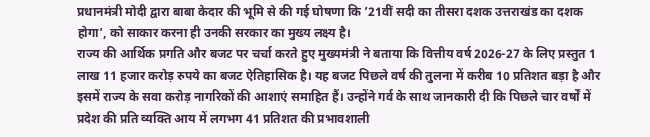प्रधानमंत्री मोदी द्वारा बाबा केदार की भूमि से की गई घोषणा कि ’21वीं सदी का तीसरा दशक उत्तराखंड का दशक होगा’, को साकार करना ही उनकी सरकार का मुख्य लक्ष्य है।
राज्य की आर्थिक प्रगति और बजट पर चर्चा करते हुए मुख्यमंत्री ने बताया कि वित्तीय वर्ष 2026-27 के लिए प्रस्तुत 1 लाख 11 हजार करोड़ रुपये का बजट ऐतिहासिक है। यह बजट पिछले वर्ष की तुलना में करीब 10 प्रतिशत बड़ा है और इसमें राज्य के सवा करोड़ नागरिकों की आशाएं समाहित हैं। उन्होंने गर्व के साथ जानकारी दी कि पिछले चार वर्षों में प्रदेश की प्रति व्यक्ति आय में लगभग 41 प्रतिशत की प्रभावशाली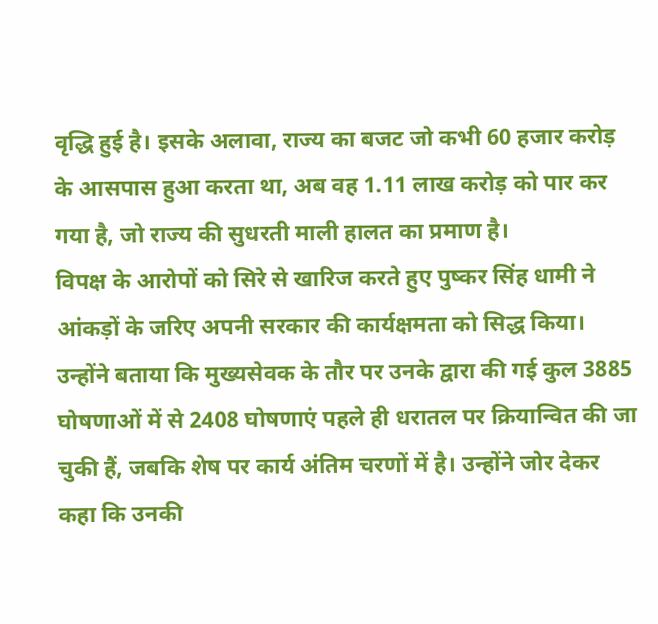वृद्धि हुई है। इसके अलावा, राज्य का बजट जो कभी 60 हजार करोड़ के आसपास हुआ करता था, अब वह 1.11 लाख करोड़ को पार कर गया है, जो राज्य की सुधरती माली हालत का प्रमाण है।
विपक्ष के आरोपों को सिरे से खारिज करते हुए पुष्कर सिंह धामी ने आंकड़ों के जरिए अपनी सरकार की कार्यक्षमता को सिद्ध किया। उन्होंने बताया कि मुख्यसेवक के तौर पर उनके द्वारा की गई कुल 3885 घोषणाओं में से 2408 घोषणाएं पहले ही धरातल पर क्रियान्वित की जा चुकी हैं, जबकि शेष पर कार्य अंतिम चरणों में है। उन्होंने जोर देकर कहा कि उनकी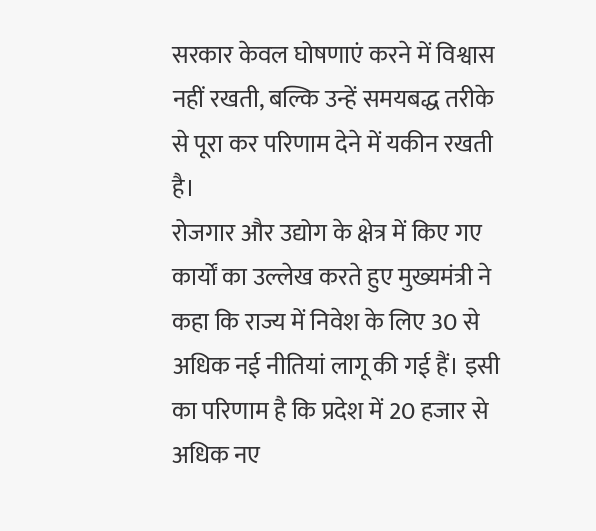सरकार केवल घोषणाएं करने में विश्वास नहीं रखती, बल्कि उन्हें समयबद्ध तरीके से पूरा कर परिणाम देने में यकीन रखती है।
रोजगार और उद्योग के क्षेत्र में किए गए कार्यों का उल्लेख करते हुए मुख्यमंत्री ने कहा कि राज्य में निवेश के लिए 30 से अधिक नई नीतियां लागू की गई हैं। इसी का परिणाम है कि प्रदेश में 20 हजार से अधिक नए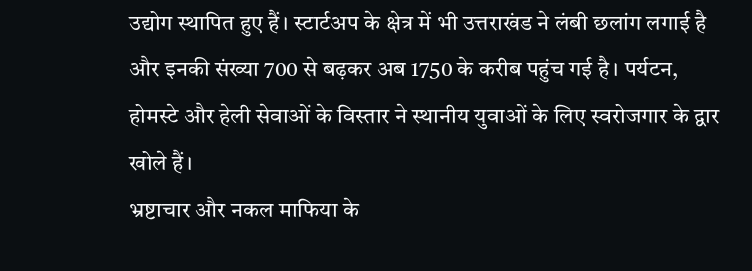उद्योग स्थापित हुए हैं। स्टार्टअप के क्षेत्र में भी उत्तराखंड ने लंबी छलांग लगाई है और इनकी संख्या 700 से बढ़कर अब 1750 के करीब पहुंच गई है। पर्यटन, होमस्टे और हेली सेवाओं के विस्तार ने स्थानीय युवाओं के लिए स्वरोजगार के द्वार खोले हैं।
भ्रष्टाचार और नकल माफिया के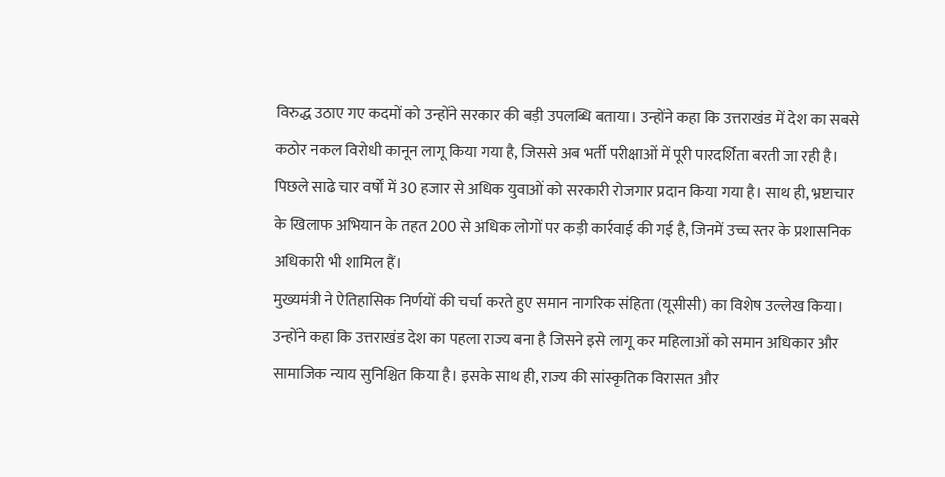विरुद्ध उठाए गए कदमों को उन्होंने सरकार की बड़ी उपलब्धि बताया। उन्होंने कहा कि उत्तराखंड में देश का सबसे कठोर नकल विरोधी कानून लागू किया गया है, जिससे अब भर्ती परीक्षाओं में पूरी पारदर्शिता बरती जा रही है। पिछले साढे चार वर्षों में 30 हजार से अधिक युवाओं को सरकारी रोजगार प्रदान किया गया है। साथ ही, भ्रष्टाचार के खिलाफ अभियान के तहत 200 से अधिक लोगों पर कड़ी कार्रवाई की गई है, जिनमें उच्च स्तर के प्रशासनिक अधिकारी भी शामिल हैं।
मुख्यमंत्री ने ऐतिहासिक निर्णयों की चर्चा करते हुए समान नागरिक संहिता (यूसीसी) का विशेष उल्लेख किया। उन्होंने कहा कि उत्तराखंड देश का पहला राज्य बना है जिसने इसे लागू कर महिलाओं को समान अधिकार और सामाजिक न्याय सुनिश्चित किया है। इसके साथ ही, राज्य की सांस्कृतिक विरासत और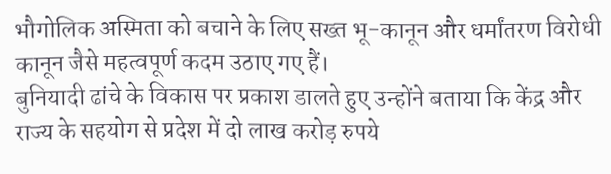भौगोलिक अस्मिता को बचाने के लिए सख्त भू-कानून और धर्मांतरण विरोधी कानून जैसे महत्वपूर्ण कदम उठाए गए हैं।
बुनियादी ढांचे के विकास पर प्रकाश डालते हुए उन्होंने बताया कि केंद्र और राज्य के सहयोग से प्रदेश में दो लाख करोड़ रुपये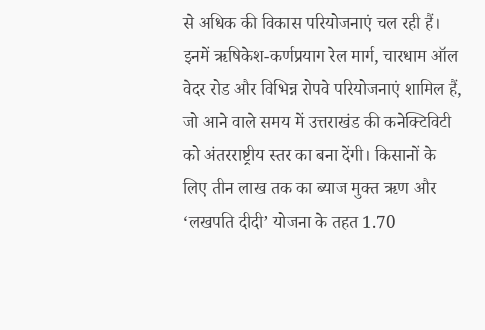से अधिक की विकास परियोजनाएं चल रही हैं। इनमें ऋषिकेश-कर्णप्रयाग रेल मार्ग, चारधाम ऑल वेदर रोड और विभिन्न रोपवे परियोजनाएं शामिल हैं, जो आने वाले समय में उत्तराखंड की कनेक्टिविटी को अंतरराष्ट्रीय स्तर का बना देंगी। किसानों के लिए तीन लाख तक का ब्याज मुक्त ऋण और ‘लखपति दीदी’ योजना के तहत 1.70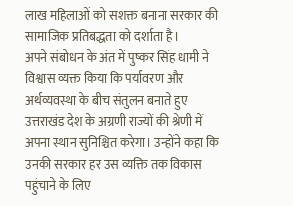लाख महिलाओं को सशक्त बनाना सरकार की सामाजिक प्रतिबद्धता को दर्शाता है।
अपने संबोधन के अंत में पुष्कर सिंह धामी ने विश्वास व्यक्त किया कि पर्यावरण और अर्थव्यवस्था के बीच संतुलन बनाते हुए उत्तराखंड देश के अग्रणी राज्यों की श्रेणी में अपना स्थान सुनिश्चित करेगा। उन्होंने कहा कि उनकी सरकार हर उस व्यक्ति तक विकास पहुंचाने के लिए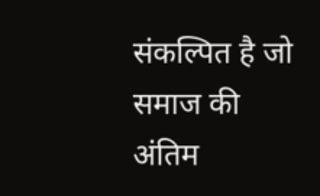संकल्पित है जो समाज की अंतिम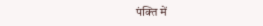पंक्ति में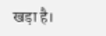खड़ा है।